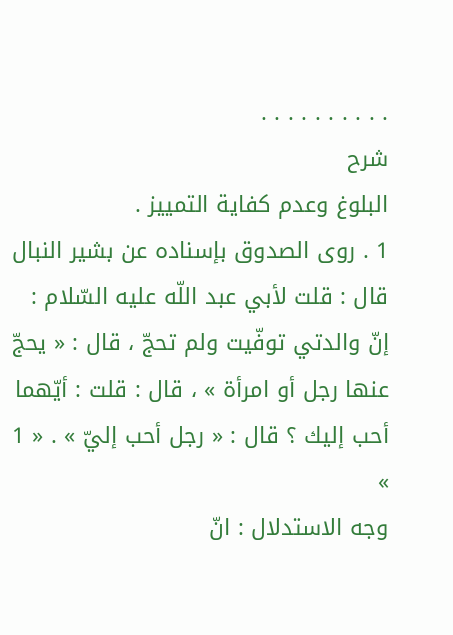. . . . . . . . . .
شرح
البلوغ وعدم كفاية التمييز .
1 . روى الصدوق بإسناده عن بشير النبال قال : قلت لأبي عبد اللّه عليه السّلام : إنّ والدتي توفّيت ولم تحجّ ، قال : « يحجّ عنها رجل أو امرأة » ، قال : قلت : أيّهما أحب إليك ؟ قال : « رجل أحب إليّ » . « 1 »
وجه الاستدلال : انّ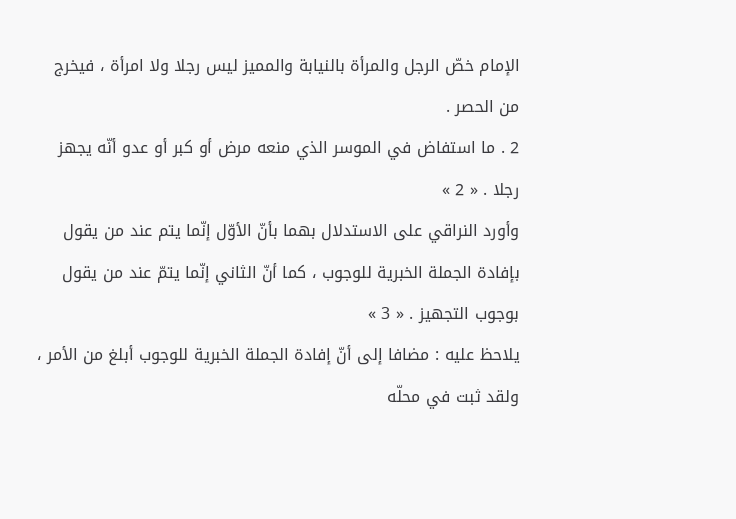الإمام خصّ الرجل والمرأة بالنيابة والمميز ليس رجلا ولا امرأة ، فيخرج من الحصر .
2 . ما استفاض في الموسر الذي منعه مرض أو كبر أو عدو أنّه يجهز رجلا . « 2 »
وأورد النراقي على الاستدلال بهما بأنّ الأوّل إنّما يتم عند من يقول بإفادة الجملة الخبرية للوجوب ، كما أنّ الثاني إنّما يتمّ عند من يقول بوجوب التجهيز . « 3 »
يلاحظ عليه : مضافا إلى أنّ إفادة الجملة الخبرية للوجوب أبلغ من الأمر ، ولقد ثبت في محلّه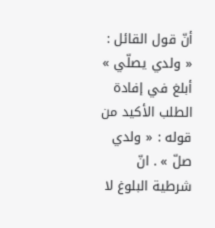أنّ قول القائل : « ولدي يصلّي » أبلغ في إفادة الطلب الأكيد من قوله : « ولدي صلّ » . انّ شرطية البلوغ لا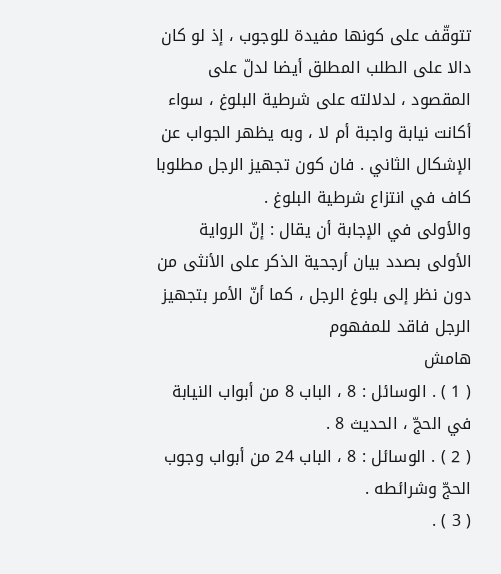تتوقّف على كونها مفيدة للوجوب ، إذ لو كان دالا على الطلب المطلق أيضا لدلّ على المقصود ، لدلالته على شرطية البلوغ ، سواء أكانت نيابة واجبة أم لا ، وبه يظهر الجواب عن الإشكال الثاني . فان كون تجهيز الرجل مطلوبا كاف في انتزاع شرطية البلوغ .
والأولى في الإجابة أن يقال : إنّ الرواية الأولى بصدد بيان أرجحية الذكر على الأنثى من دون نظر إلى بلوغ الرجل ، كما أنّ الأمر بتجهيز الرجل فاقد للمفهوم
هامش
( 1 ) . الوسائل : 8 ، الباب 8 من أبواب النيابة في الحجّ ، الحديث 8 .
( 2 ) . الوسائل : 8 ، الباب 24 من أبواب وجوب الحجّ وشرائطه .
( 3 ) .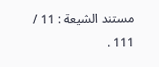مستند الشيعة : 11 / 111 .